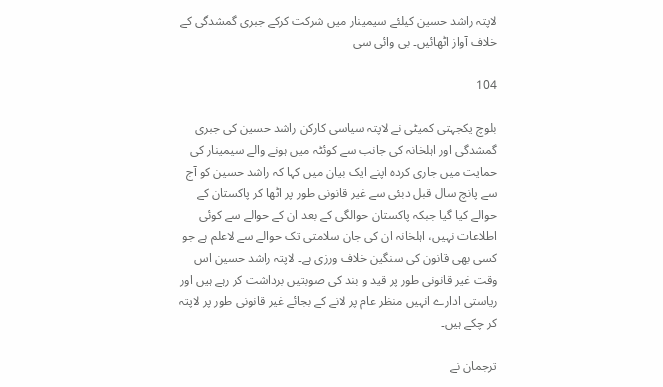لاپتہ راشد حسین کیلئے سیمینار میں شرکت کرکے جبری گمشدگی کے خلاف آواز اٹھائیں۔ بی وائی سی

104

بلوچ یکجہتی کمیٹی نے لاپتہ سیاسی کارکن راشد حسین کی جبری گمشدگی اور اہلخانہ کی جانب سے کوئٹہ میں ہونے والے سیمینار کی حمایت میں جاری کردہ اپنے ایک بیان میں کہا کہ راشد حسین کو آج سے پانچ سال قبل دبئی سے غیر قانونی طور پر اٹھا کر پاکستان کے حوالے کیا گیا جبکہ پاکستان حوالگی کے بعد ان کے حوالے سے کوئی اطلاعات نہیں، اہلخانہ ان کی جان سلامتی تک حوالے سے لاعلم ہے جو کسی بھی قانون کی سنگین خلاف ورزی ہے۔ لاپتہ راشد حسین اس وقت غیر قانونی طور پر قید و بند کی صوبتیں برداشت کر رہے ہیں اور ریاستی ادارے انہیں منظر عام پر لانے کے بجائے غیر قانونی طور پر لاپتہ کر چکے ہیں۔

ترجمان نے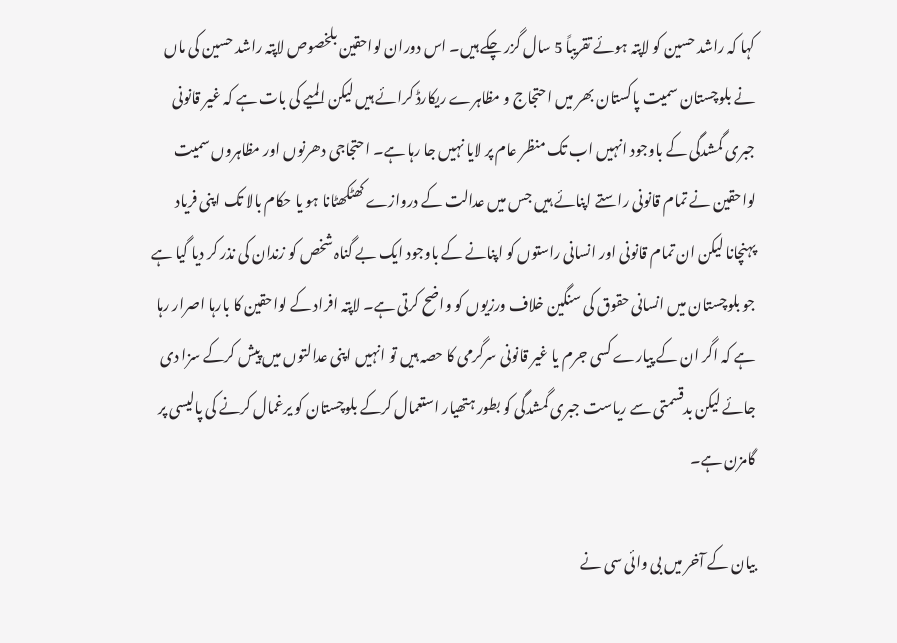کہا کہ راشد حسین کو لاپتہ ہوئے تقریباً 5 سال گزر چکے ہیں۔ اس دوران لواحقین بلخصوص لاپتہ راشد حسین کی ماں نے بلوچستان سمیت پاکستان بھر میں احتجاج و مظاہرے ریکارڈ کرائے ہیں لیکن المیے کی بات ہے کہ غیر قانونی جبری گمشدگی کے باوجود انہیں اب تک منظر عام پر لایا نہیں جا رہا ہے۔ احتجاجی دھرنوں اور مظاہروں سمیت لواحقین نے تمام قانونی راستے اپنائے ہیں جس میں عدالت کے دروازے کھٹکھٹانا ہو یا حکام بالا تک اپنی فریاد پہنچانا لیکن ان تمام قانونی اور انسانی راستوں کو اپنانے کے باوجود ایک بے گناہ شخص کو زندان کی نذر کر دیا گیا ہے جو بلوچستان میں انسانی حقوق کی سنگین خلاف ورزیوں کو واضح کرتی ہے۔ لاپتہ افراد کے لواحقین کا بارہا اصرار رہا ہے کہ اگر ان کے پیارے کسی جرم یا غیر قانونی سرگرمی کا حصہ ہیں تو انہیں اپنی عدالتوں میں پیش کرکے سزا دی جائے لیکن بدقسمتی سے ریاست جبری گمشدگی کو بطور ہتھیار استعمال کرکے بلوچستان کو یرغمال کرنے کی پالیسی پر گامزن ہے۔

بیان کے آخر میں بی وائی سی نے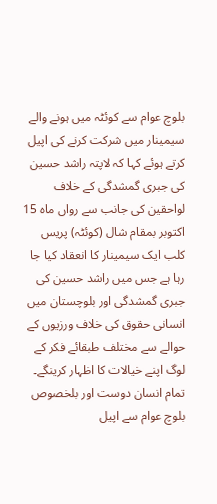بلوچ عوام سے کوئٹہ میں ہونے والے سیمینار میں شرکت کرنے کی اپیل کرتے ہوئے کہا کہ لاپتہ راشد حسین کی جبری گمشدگی کے خلاف لواحقین کی جانب سے رواں ماہ 15 اکتوبر بمقام شال (کوئٹہ) پریس کلب ایک سیمینار کا انعقاد کیا جا رہا ہے جس میں راشد حسین کی جبری گمشدگی اور بلوچستان میں انسانی حقوق کی خلاف ورزیوں کے حوالے سے مختلف طبقائے فکر کے لوگ اپنے خیالات کا اظہار کرینگے۔ تمام انسان دوست اور بلخصوص بلوچ عوام سے اپیل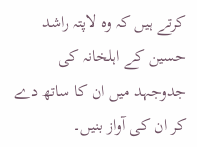کرتے ہیں کہ وہ لاپتہ راشد حسین کے اہلخانہ کی جدوجہد میں ان کا ساتھ دے کر ان کی آواز بنیں۔